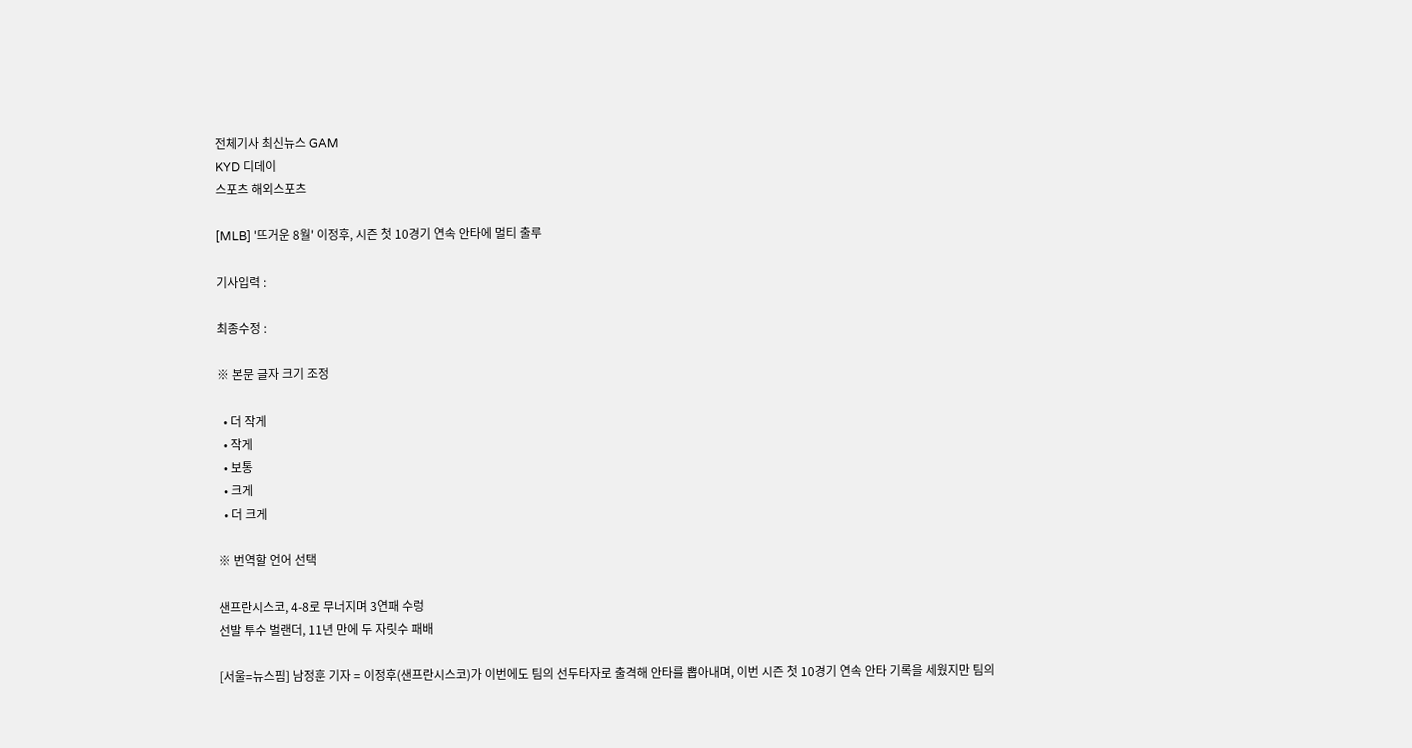전체기사 최신뉴스 GAM
KYD 디데이
스포츠 해외스포츠

[MLB] '뜨거운 8월' 이정후, 시즌 첫 10경기 연속 안타에 멀티 출루

기사입력 :

최종수정 :

※ 본문 글자 크기 조정

  • 더 작게
  • 작게
  • 보통
  • 크게
  • 더 크게

※ 번역할 언어 선택

샌프란시스코, 4-8로 무너지며 3연패 수렁
선발 투수 벌랜더, 11년 만에 두 자릿수 패배

[서울=뉴스핌] 남정훈 기자 = 이정후(샌프란시스코)가 이번에도 팀의 선두타자로 출격해 안타를 뽑아내며, 이번 시즌 첫 10경기 연속 안타 기록을 세웠지만 팀의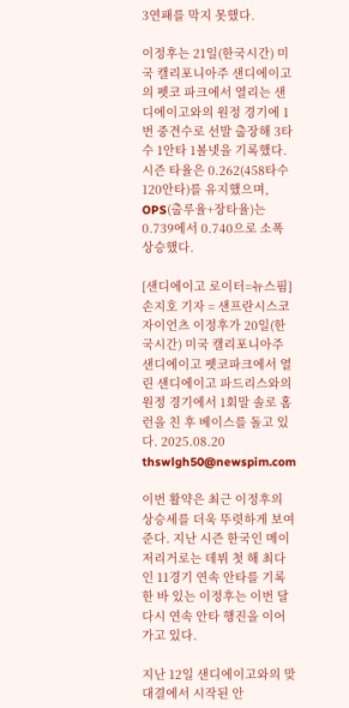3연패를 막지 못했다.

이정후는 21일(한국시간) 미국 캘리포니아주 샌디에이고의 펫코 파크에서 열리는 샌디에이고와의 원정 경기에 1번 중견수로 선발 출장해 3타수 1안타 1볼넷을 기록했다. 시즌 타율은 0.262(458타수 120안타)를 유지했으며, OPS(출루율+장타율)는 0.739에서 0.740으로 소폭 상승했다.

[샌디에이고 로이터=뉴스핌] 손지호 기자 = 샌프란시스코 자이언츠 이정후가 20일(한국시간) 미국 캘리포니아주 샌디에이고 펫코파크에서 열린 샌디에이고 파드리스와의 원정 경기에서 1회말 솔로 홈런을 친 후 베이스를 돌고 있다. 2025.08.20 thswlgh50@newspim.com

이번 활약은 최근 이정후의 상승세를 더욱 뚜렷하게 보여준다. 지난 시즌 한국인 메이저리거로는 데뷔 첫 해 최다인 11경기 연속 안타를 기록한 바 있는 이정후는 이번 달 다시 연속 안타 행진을 이어가고 있다.

지난 12일 샌디에이고와의 맞대결에서 시작된 안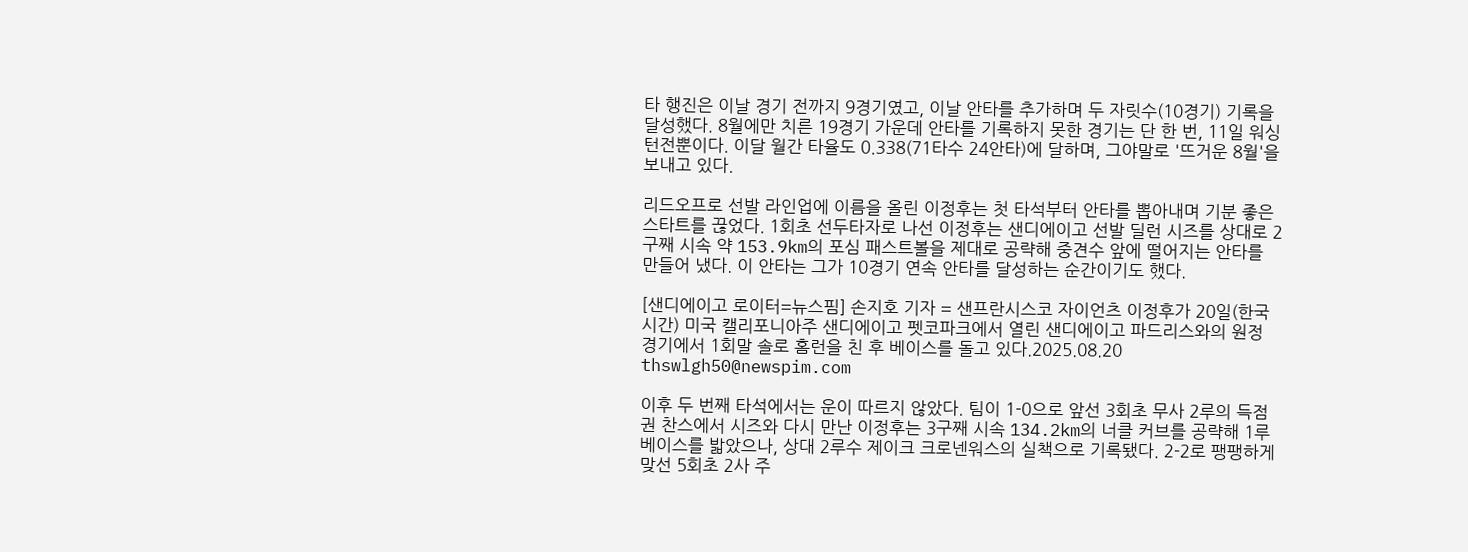타 행진은 이날 경기 전까지 9경기였고, 이날 안타를 추가하며 두 자릿수(10경기) 기록을 달성했다. 8월에만 치른 19경기 가운데 안타를 기록하지 못한 경기는 단 한 번, 11일 워싱턴전뿐이다. 이달 월간 타율도 0.338(71타수 24안타)에 달하며, 그야말로 '뜨거운 8월'을 보내고 있다.

리드오프로 선발 라인업에 이름을 올린 이정후는 첫 타석부터 안타를 뽑아내며 기분 좋은 스타트를 끊었다. 1회초 선두타자로 나선 이정후는 샌디에이고 선발 딜런 시즈를 상대로 2구째 시속 약 153.9km의 포심 패스트볼을 제대로 공략해 중견수 앞에 떨어지는 안타를 만들어 냈다. 이 안타는 그가 10경기 연속 안타를 달성하는 순간이기도 했다.

[샌디에이고 로이터=뉴스핌] 손지호 기자 = 샌프란시스코 자이언츠 이정후가 20일(한국시간) 미국 캘리포니아주 샌디에이고 펫코파크에서 열린 샌디에이고 파드리스와의 원정 경기에서 1회말 솔로 홈런을 친 후 베이스를 돌고 있다.2025.08.20 thswlgh50@newspim.com

이후 두 번째 타석에서는 운이 따르지 않았다. 팀이 1-0으로 앞선 3회초 무사 2루의 득점권 찬스에서 시즈와 다시 만난 이정후는 3구째 시속 134.2km의 너클 커브를 공략해 1루 베이스를 밟았으나, 상대 2루수 제이크 크로넨워스의 실책으로 기록됐다. 2-2로 팽팽하게 맞선 5회초 2사 주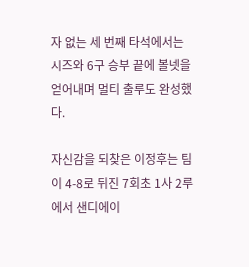자 없는 세 번째 타석에서는 시즈와 6구 승부 끝에 볼넷을 얻어내며 멀티 출루도 완성했다.

자신감을 되찾은 이정후는 팀이 4-8로 뒤진 7회초 1사 2루에서 샌디에이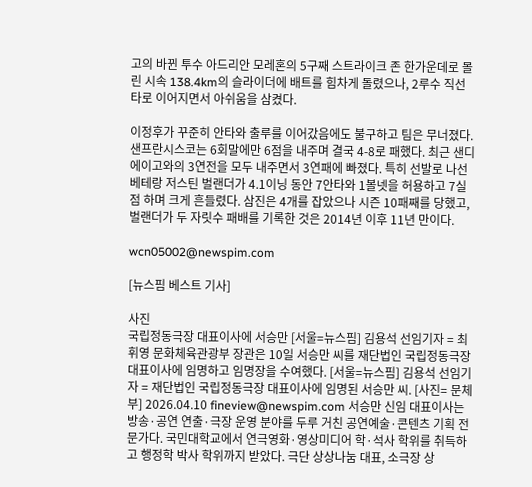고의 바뀐 투수 아드리안 모레혼의 5구째 스트라이크 존 한가운데로 몰린 시속 138.4km의 슬라이더에 배트를 힘차게 돌렸으나, 2루수 직선타로 이어지면서 아쉬움을 삼켰다.

이정후가 꾸준히 안타와 출루를 이어갔음에도 불구하고 팀은 무너졌다. 샌프란시스코는 6회말에만 6점을 내주며 결국 4-8로 패했다. 최근 샌디에이고와의 3연전을 모두 내주면서 3연패에 빠졌다. 특히 선발로 나선 베테랑 저스틴 벌랜더가 4.1이닝 동안 7안타와 1볼넷을 허용하고 7실점 하며 크게 흔들렸다. 삼진은 4개를 잡았으나 시즌 10패째를 당했고, 벌랜더가 두 자릿수 패배를 기록한 것은 2014년 이후 11년 만이다.

wcn05002@newspim.com

[뉴스핌 베스트 기사]

사진
국립정동극장 대표이사에 서승만 [서울=뉴스핌] 김용석 선임기자 = 최휘영 문화체육관광부 장관은 10일 서승만 씨를 재단법인 국립정동극장 대표이사에 임명하고 임명장을 수여했다. [서울=뉴스핌] 김용석 선임기자 = 재단법인 국립정동극장 대표이사에 임명된 서승만 씨. [사진= 문체부] 2026.04.10 fineview@newspim.com 서승만 신임 대표이사는 방송·공연 연출·극장 운영 분야를 두루 거친 공연예술·콘텐츠 기획 전문가다. 국민대학교에서 연극영화·영상미디어 학·석사 학위를 취득하고 행정학 박사 학위까지 받았다. 극단 상상나눔 대표, 소극장 상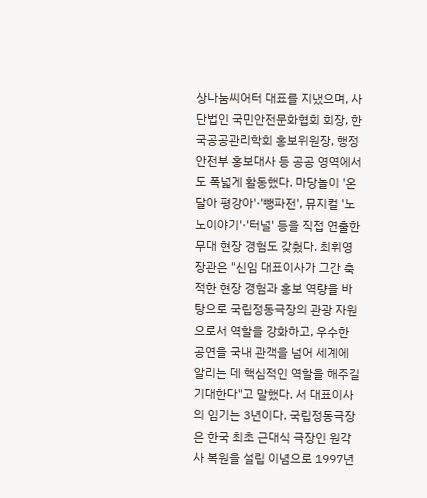상나눔씨어터 대표를 지냈으며, 사단법인 국민안전문화협회 회장, 한국공공관리학회 홍보위원장, 행정안전부 홍보대사 등 공공 영역에서도 폭넓게 활동했다. 마당놀이 '온달아 평강아'·'뺑파전', 뮤지컬 '노노이야기'·'터널' 등을 직접 연출한 무대 현장 경험도 갖췄다. 최휘영 장관은 "신임 대표이사가 그간 축적한 현장 경험과 홍보 역량을 바탕으로 국립정동극장의 관광 자원으로서 역할을 강화하고, 우수한 공연을 국내 관객을 넘어 세계에 알리는 데 핵심적인 역할을 해주길 기대한다"고 말했다. 서 대표이사의 임기는 3년이다. 국립정동극장은 한국 최초 근대식 극장인 원각사 복원을 설립 이념으로 1997년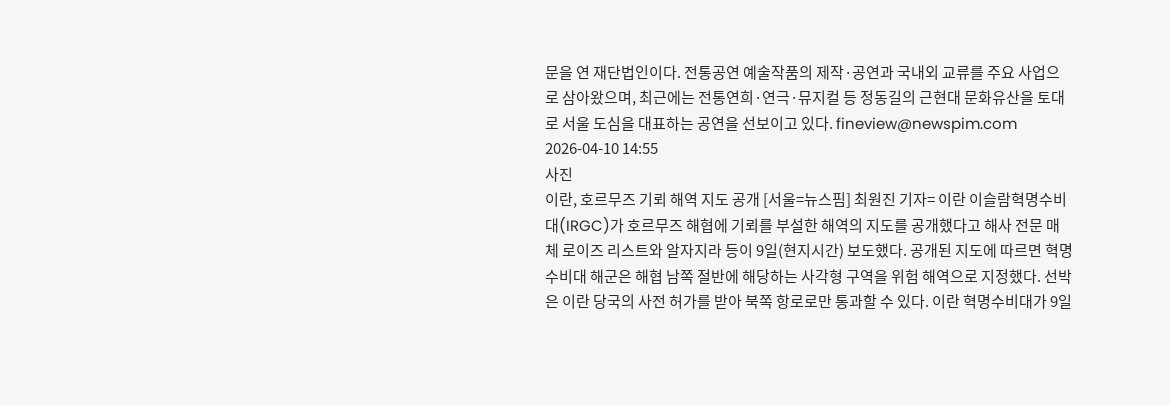문을 연 재단법인이다. 전통공연 예술작품의 제작·공연과 국내외 교류를 주요 사업으로 삼아왔으며, 최근에는 전통연희·연극·뮤지컬 등 정동길의 근현대 문화유산을 토대로 서울 도심을 대표하는 공연을 선보이고 있다. fineview@newspim.com 2026-04-10 14:55
사진
이란, 호르무즈 기뢰 해역 지도 공개 [서울=뉴스핌] 최원진 기자= 이란 이슬람혁명수비대(IRGC)가 호르무즈 해협에 기뢰를 부설한 해역의 지도를 공개했다고 해사 전문 매체 로이즈 리스트와 알자지라 등이 9일(현지시간) 보도했다. 공개된 지도에 따르면 혁명수비대 해군은 해협 남쪽 절반에 해당하는 사각형 구역을 위험 해역으로 지정했다. 선박은 이란 당국의 사전 허가를 받아 북쪽 항로로만 통과할 수 있다. 이란 혁명수비대가 9일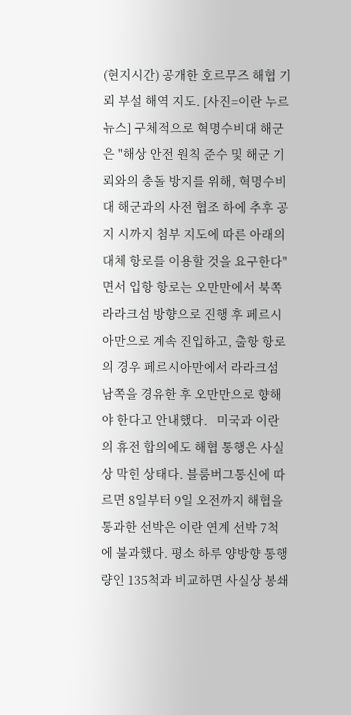(현지시간) 공개한 호르무즈 해협 기뢰 부설 해역 지도. [사진=이란 누르뉴스] 구체적으로 혁명수비대 해군은 "해상 안전 원칙 준수 및 해군 기뢰와의 충돌 방지를 위해, 혁명수비대 해군과의 사전 협조 하에 추후 공지 시까지 첨부 지도에 따른 아래의 대체 항로를 이용할 것을 요구한다"면서 입항 항로는 오만만에서 북쪽 라라크섬 방향으로 진행 후 페르시아만으로 계속 진입하고, 출항 항로의 경우 페르시아만에서 라라크섬 남쪽을 경유한 후 오만만으로 향해야 한다고 안내했다.   미국과 이란의 휴전 합의에도 해협 통행은 사실상 막힌 상태다. 블룸버그통신에 따르면 8일부터 9일 오전까지 해협을 통과한 선박은 이란 연계 선박 7척에 불과했다. 평소 하루 양방향 통행량인 135척과 비교하면 사실상 봉쇄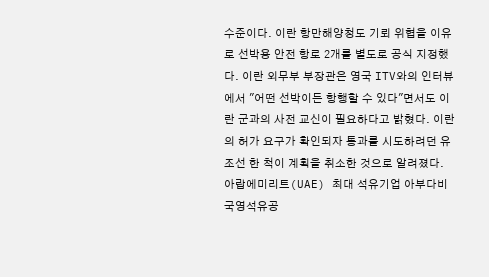수준이다. 이란 항만해양청도 기뢰 위협을 이유로 선박용 안전 항로 2개를 별도로 공식 지정했다. 이란 외무부 부장관은 영국 ITV와의 인터뷰에서 "어떤 선박이든 항행할 수 있다"면서도 이란 군과의 사전 교신이 필요하다고 밝혔다. 이란의 허가 요구가 확인되자 통과를 시도하려던 유조선 한 척이 계획을 취소한 것으로 알려졌다. 아랍에미리트(UAE) 최대 석유기업 아부다비국영석유공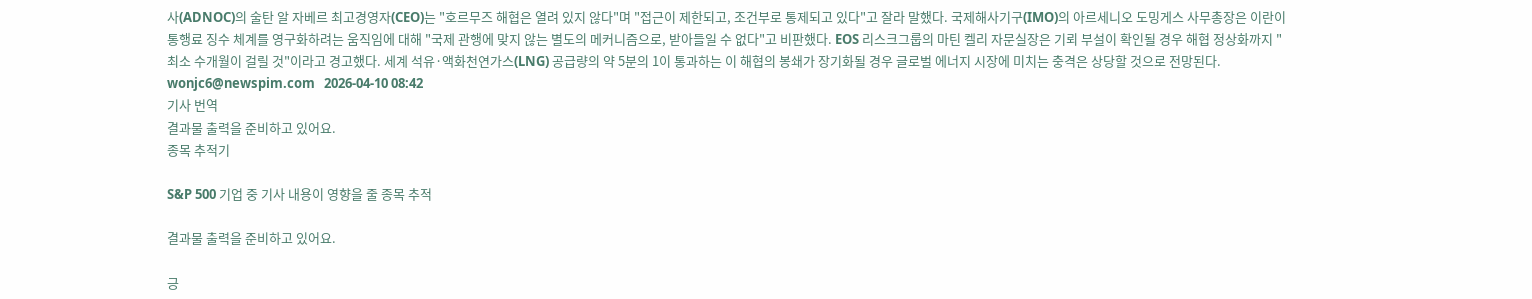사(ADNOC)의 술탄 알 자베르 최고경영자(CEO)는 "호르무즈 해협은 열려 있지 않다"며 "접근이 제한되고, 조건부로 통제되고 있다"고 잘라 말했다. 국제해사기구(IMO)의 아르세니오 도밍게스 사무총장은 이란이 통행료 징수 체계를 영구화하려는 움직임에 대해 "국제 관행에 맞지 않는 별도의 메커니즘으로, 받아들일 수 없다"고 비판했다. EOS 리스크그룹의 마틴 켈리 자문실장은 기뢰 부설이 확인될 경우 해협 정상화까지 "최소 수개월이 걸릴 것"이라고 경고했다. 세계 석유·액화천연가스(LNG) 공급량의 약 5분의 1이 통과하는 이 해협의 봉쇄가 장기화될 경우 글로벌 에너지 시장에 미치는 충격은 상당할 것으로 전망된다. wonjc6@newspim.com   2026-04-10 08:42
기사 번역
결과물 출력을 준비하고 있어요.
종목 추적기

S&P 500 기업 중 기사 내용이 영향을 줄 종목 추적

결과물 출력을 준비하고 있어요.

긍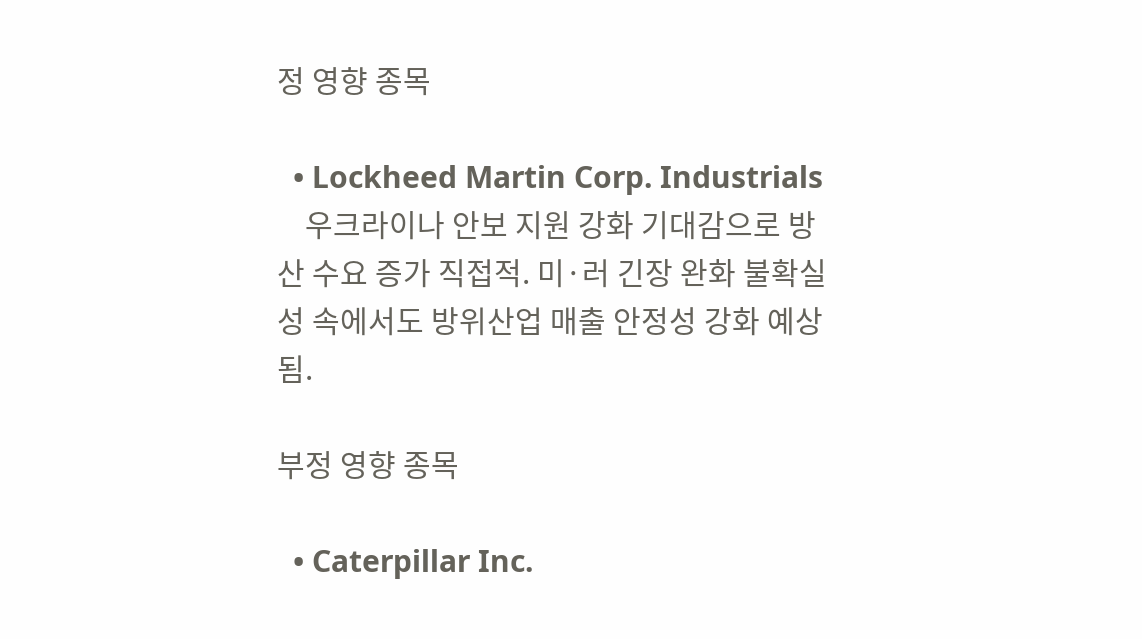정 영향 종목

  • Lockheed Martin Corp. Industrials
    우크라이나 안보 지원 강화 기대감으로 방산 수요 증가 직접적. 미·러 긴장 완화 불확실성 속에서도 방위산업 매출 안정성 강화 예상됨.

부정 영향 종목

  • Caterpillar Inc.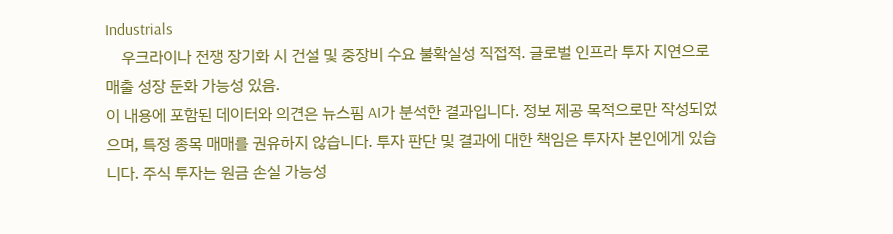Industrials
    우크라이나 전쟁 장기화 시 건설 및 중장비 수요 불확실성 직접적. 글로벌 인프라 투자 지연으로 매출 성장 둔화 가능성 있음.
이 내용에 포함된 데이터와 의견은 뉴스핌 AI가 분석한 결과입니다. 정보 제공 목적으로만 작성되었으며, 특정 종목 매매를 권유하지 않습니다. 투자 판단 및 결과에 대한 책임은 투자자 본인에게 있습니다. 주식 투자는 원금 손실 가능성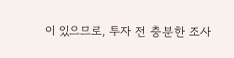이 있으므로, 투자 전 충분한 조사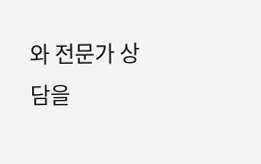와 전문가 상담을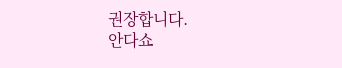권장합니다.
안다쇼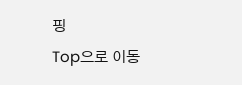핑
Top으로 이동